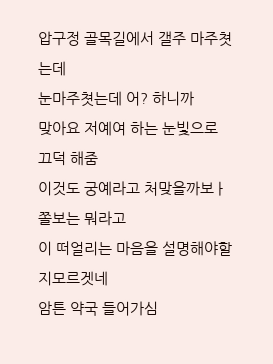압구정 골목길에서 갤주 마주쳣는데
눈마주쳣는데 어? 하니까
맞아요 저예여 하는 눈빛으로 끄덕 해줌
이것도 궁예라고 처맞을까보ㅏ 쫄보는 뭐라고
이 떠얼리는 마음을 설명해야할지모르겟네
암튼 약국 들어가심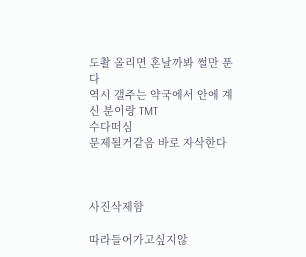도촬 올리면 혼날까봐 썰만 푼다
역시 갤주는 약국에서 안에 계신 분이랑 TMT
수다떠심
문제될거같음 바로 자삭한다



사진삭제함

따라들어가고싶지않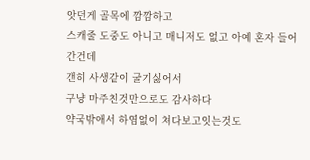앗던게 골목에 깜깜하고
스캐줄 도중도 아니고 매니저도 없고 아예 혼자 들어간건데
갠히 사생같이 굴기싫어서
구냥 마주친것만으로도 감사하다
약국밖애서 하염없이 쳐다보고잇는것도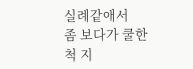실례같애서
좀 보다가 쿨한척 지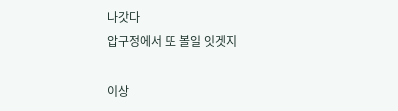나갓다
압구정에서 또 볼일 잇겟지

이상